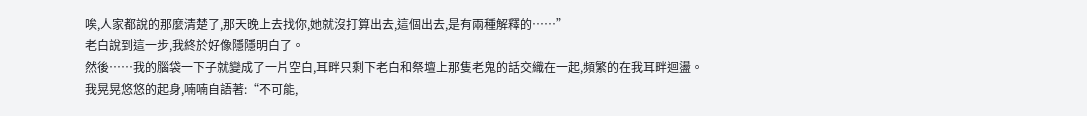唉,人家都說的那麼清楚了,那天晚上去找你,她就沒打算出去,這個出去,是有兩種解釋的……”
老白說到這一步,我終於好像隱隱明白了。
然後……我的腦袋一下子就變成了一片空白,耳畔只剩下老白和祭壇上那隻老鬼的話交織在一起,頻繁的在我耳畔迴盪。
我晃晃悠悠的起身,喃喃自語著:“不可能,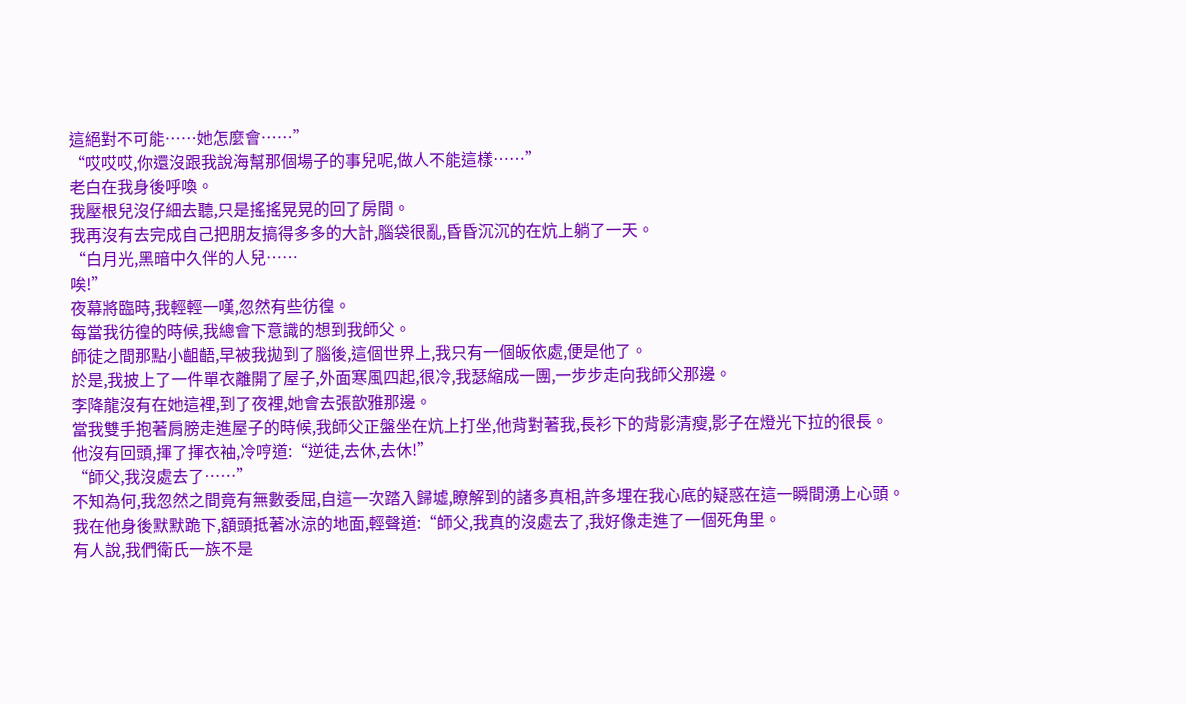這絕對不可能……她怎麼會……”
“哎哎哎,你還沒跟我說海幫那個場子的事兒呢,做人不能這樣……”
老白在我身後呼喚。
我壓根兒沒仔細去聽,只是搖搖晃晃的回了房間。
我再沒有去完成自己把朋友搞得多多的大計,腦袋很亂,昏昏沉沉的在炕上躺了一天。
“白月光,黑暗中久伴的人兒……
唉!”
夜幕將臨時,我輕輕一嘆,忽然有些彷徨。
每當我彷徨的時候,我總會下意識的想到我師父。
師徒之間那點小齟齬,早被我拋到了腦後,這個世界上,我只有一個皈依處,便是他了。
於是,我披上了一件單衣離開了屋子,外面寒風四起,很冷,我瑟縮成一團,一步步走向我師父那邊。
李降龍沒有在她這裡,到了夜裡,她會去張歆雅那邊。
當我雙手抱著肩膀走進屋子的時候,我師父正盤坐在炕上打坐,他背對著我,長衫下的背影清瘦,影子在燈光下拉的很長。
他沒有回頭,揮了揮衣袖,冷哼道:“逆徒,去休,去休!”
“師父,我沒處去了……”
不知為何,我忽然之間竟有無數委屈,自這一次踏入歸墟,瞭解到的諸多真相,許多埋在我心底的疑惑在這一瞬間湧上心頭。
我在他身後默默跪下,額頭抵著冰涼的地面,輕聲道:“師父,我真的沒處去了,我好像走進了一個死角里。
有人說,我們衛氏一族不是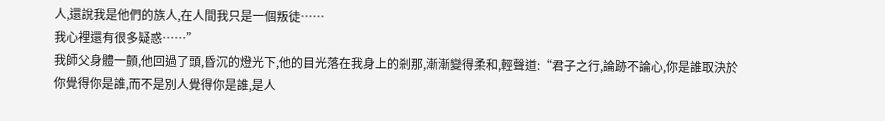人,還說我是他們的族人,在人間我只是一個叛徒……
我心裡還有很多疑惑……”
我師父身體一顫,他回過了頭,昏沉的燈光下,他的目光落在我身上的剎那,漸漸變得柔和,輕聲道:“君子之行,論跡不論心,你是誰取決於你覺得你是誰,而不是別人覺得你是誰,是人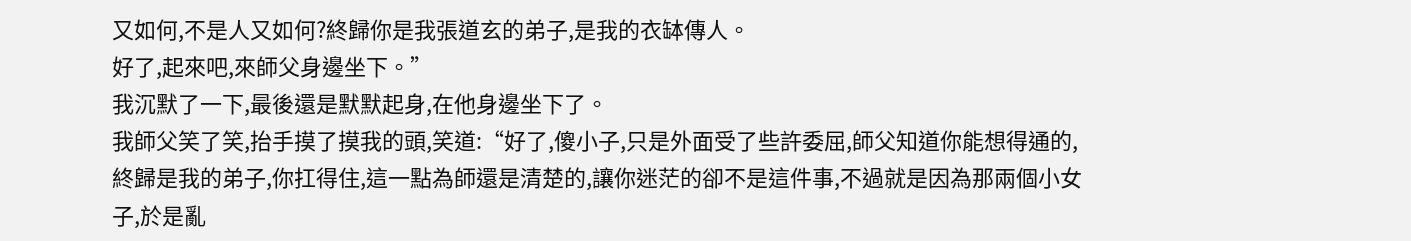又如何,不是人又如何?終歸你是我張道玄的弟子,是我的衣缽傳人。
好了,起來吧,來師父身邊坐下。”
我沉默了一下,最後還是默默起身,在他身邊坐下了。
我師父笑了笑,抬手摸了摸我的頭,笑道:“好了,傻小子,只是外面受了些許委屈,師父知道你能想得通的,終歸是我的弟子,你扛得住,這一點為師還是清楚的,讓你迷茫的卻不是這件事,不過就是因為那兩個小女子,於是亂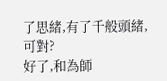了思緒,有了千般頭緒,可對?
好了,和為師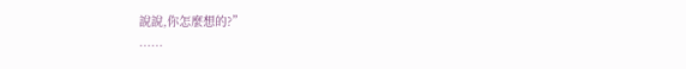說說,你怎麼想的?”
……